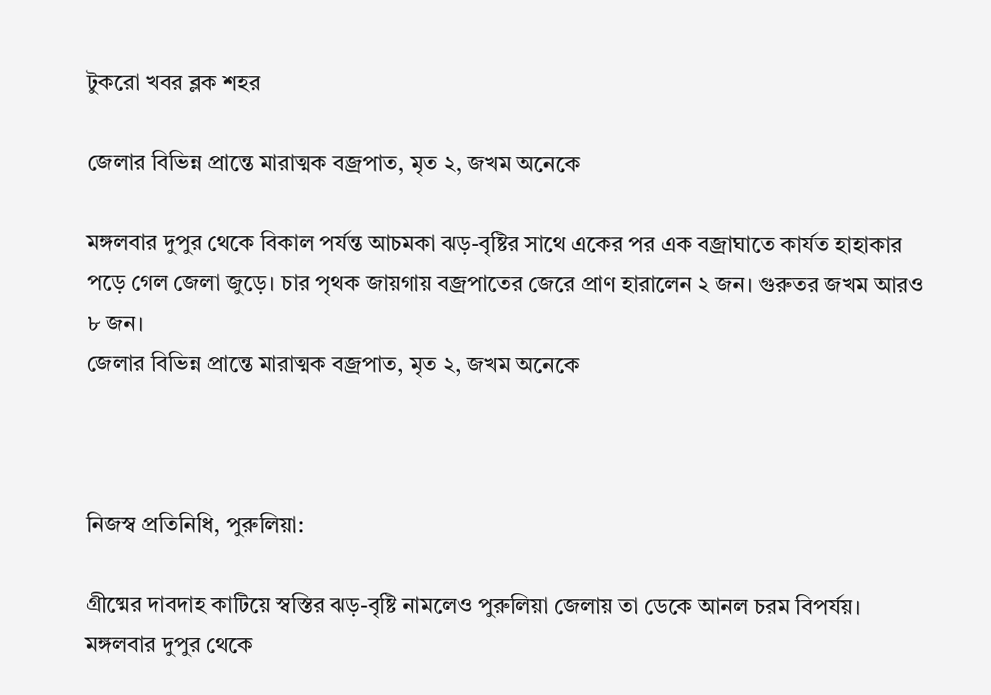টুকরো খবর ব্লক শহর

জেলার বিভিন্ন প্রান্তে মারাত্মক বজ্রপাত, মৃত ২, জখম অনেকে

মঙ্গলবার দুপুর থেকে বিকাল পর্যন্ত আচমকা ঝড়-বৃষ্টির সাথে একের পর এক বজ্রাঘাতে কার্যত হাহাকার পড়ে গেল জেলা জুড়ে। চার পৃথক জায়গায় বজ্রপাতের জেরে প্রাণ হারালেন ২ জন। গুরুতর জখম আরও ৮ জন।
জেলার বিভিন্ন প্রান্তে মারাত্মক বজ্রপাত, মৃত ২, জখম অনেকে



নিজস্ব প্রতিনিধি, পুরুলিয়া:

গ্রীষ্মের দাবদাহ কাটিয়ে স্বস্তির ঝড়-বৃষ্টি নামলেও পুরুলিয়া জেলায় তা ডেকে আনল চরম বিপর্যয়। মঙ্গলবার দুপুর থেকে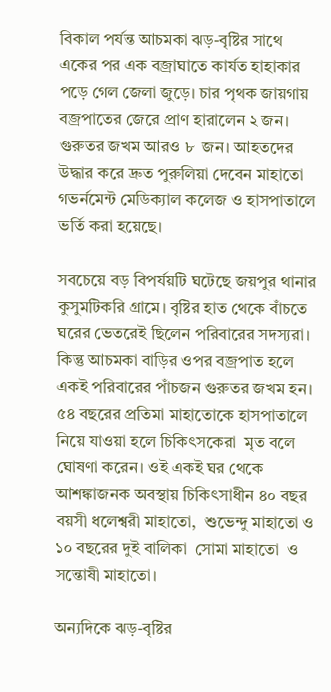বিকাল পর্যন্ত আচমকা ঝড়-বৃষ্টির সাথে একের পর এক বজ্রাঘাতে কার্যত হাহাকার পড়ে গেল জেলা জুড়ে। চার পৃথক জায়গায় বজ্রপাতের জেরে প্রাণ হারালেন ২ জন। গুরুতর জখম আরও ৮  জন। আহতদের উদ্ধার করে দ্রুত পুরুলিয়া দেবেন মাহাতো গভর্নমেন্ট মেডিক্যাল কলেজ ও হাসপাতালে ভর্তি করা হয়েছে।

সবচেয়ে বড় বিপর্যয়টি ঘটেছে জয়পুর থানার কুসুমটিকরি গ্রামে। বৃষ্টির হাত থেকে বাঁচতে ঘরের ভেতরেই ছিলেন পরিবারের সদস্যরা। কিন্তু আচমকা বাড়ির ওপর বজ্রপাত হলে একই পরিবারের পাঁচজন গুরুতর জখম হন। ৫৪ বছরের প্রতিমা মাহাতোকে হাসপাতালে নিয়ে যাওয়া হলে চিকিৎসকেরা  মৃত বলে ঘোষণা করেন। ওই একই ঘর থেকে আশঙ্কাজনক অবস্থায় চিকিৎসাধীন ৪০ বছর বয়সী ধলেশ্বরী মাহাতো,  শুভেন্দু মাহাতো ও
১০ বছরের দুই বালিকা  সোমা মাহাতো  ও সন্তোষী মাহাতো।

অন্যদিকে ঝড়-বৃষ্টির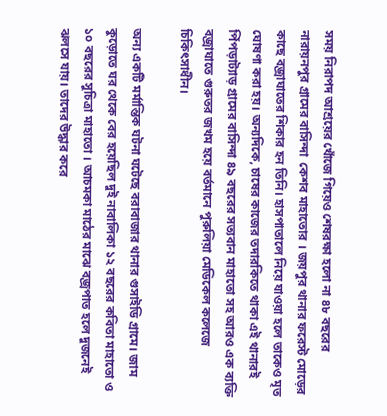সময় নিরাপদ আশ্রয়ের খোঁজে গিয়েও শেষরক্ষা হলো না ৪৮ বছরের নারায়নপুর গ্রামের বাসিন্দা  কেশব মাহাতোর । জয়পুর থানার ফরেস্ট মোড়ের কাছে বজ্রাঘাতের শিকার হন তিনি। হাসপাতালে নিয়ে যাওয়া হলে তাকেও মৃত ঘোষণা করা হয়। অন্যদিকে, চাষের কাজের তদারকিতে থাকা এই থানারই পিঁপড়াট্যাড় গ্রামের বাসিন্দা ৪৯ বছরের সত্যবান মাহাতো সহ আরও এক ব্যক্তি বজ্রাঘাতে গুরুতর জখম হয়ে বর্তমানে পুরুলিয়া মেডিকেল কলেজে চিকিৎসাধীন।

অন্য একটি মর্মান্তিক ঘটনা ঘটেছে বরাবাজার থানার গুসাইডি গ্রামে। জাম কুড়োতে ঘর থেকে বের হয়েছিল দুই নাবালিকা ১২ বছরের কবিতা মাহাতো ও ১০ বছরের সুচিত্রা মাহাতো । আচমকা মাঠের মাঝে বজ্রপাত হলে দুজনেই ঝলসে যায়। তাদের উদ্ধার করে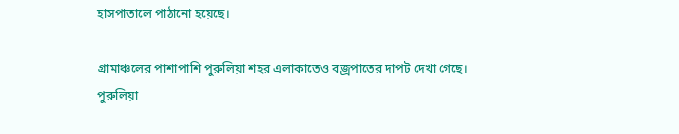হাসপাতালে পাঠানো হয়েছে।

গ্রামাঞ্চলের পাশাপাশি পুরুলিয়া শহর এলাকাতেও বজ্রপাতের দাপট দেখা গেছে। পুরুলিয়া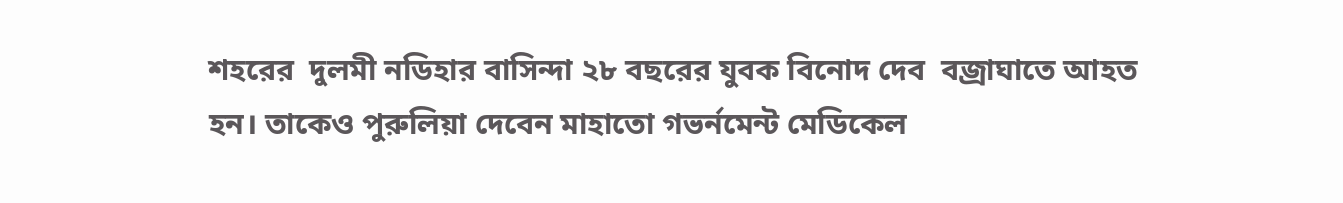শহরের  দুলমী নডিহার বাসিন্দা ২৮ বছরের যুবক বিনোদ দেব  বজ্রাঘাতে আহত হন। তাকেও পুরুলিয়া দেবেন মাহাতো গভর্নমেন্ট মেডিকেল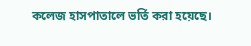কলেজ হাসপাতালে ভর্তি করা হয়েছে।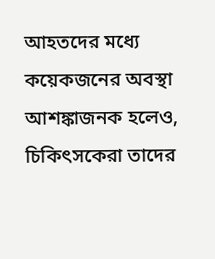আহতদের মধ্যে কয়েকজনের অবস্থা আশঙ্কাজনক হলেও, চিকিৎসকেরা তাদের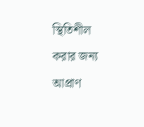স্থিতিশীল করার জন্য আপ্রাণ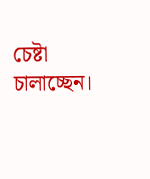চেষ্টা চালাচ্ছেন।